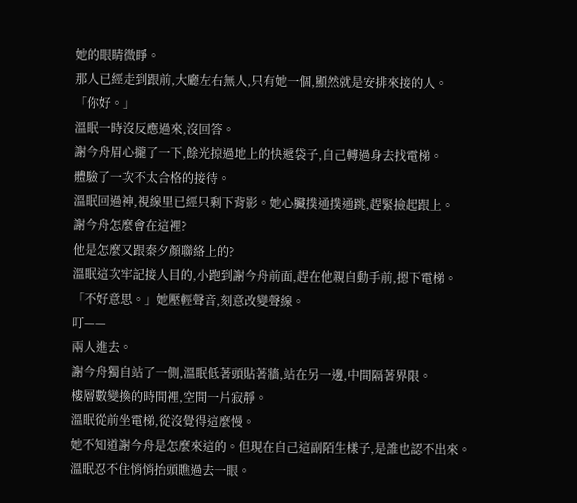她的眼睛微睜。
那人已經走到跟前,大廳左右無人,只有她一個,顯然就是安排來接的人。
「你好。」
溫眠一時沒反應過來,沒回答。
謝今舟眉心攏了一下,餘光掠過地上的快遞袋子,自己轉過身去找電梯。
體驗了一次不太合格的接待。
溫眠回過神,視線里已經只剩下背影。她心臟撲通撲通跳,趕緊撿起跟上。
謝今舟怎麼會在這裡?
他是怎麼又跟秦夕顏聯絡上的?
溫眠這次牢記接人目的,小跑到謝今舟前面,趕在他親自動手前,摁下電梯。
「不好意思。」她壓輕聲音,刻意改變聲線。
叮——
兩人進去。
謝今舟獨自站了一側,溫眠低著頭貼著牆,站在另一邊,中間隔著界限。
樓層數變換的時間裡,空間一片寂靜。
溫眠從前坐電梯,從沒覺得這麼慢。
她不知道謝今舟是怎麼來這的。但現在自己這副陌生樣子,是誰也認不出來。
溫眠忍不住悄悄抬頭瞧過去一眼。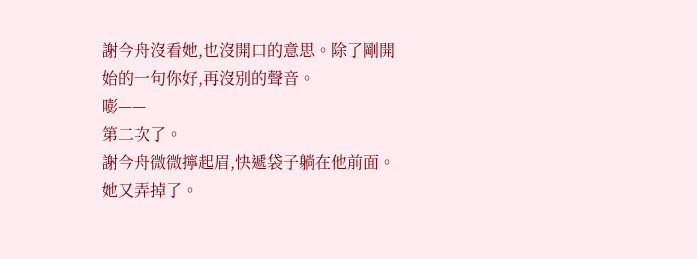謝今舟沒看她,也沒開口的意思。除了剛開始的一句你好,再沒別的聲音。
嘭——
第二次了。
謝今舟微微擰起眉,快遞袋子躺在他前面。
她又弄掉了。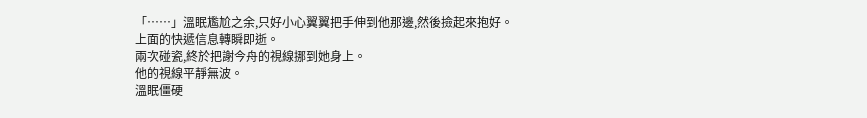「……」溫眠尷尬之余,只好小心翼翼把手伸到他那邊,然後撿起來抱好。
上面的快遞信息轉瞬即逝。
兩次碰瓷,終於把謝今舟的視線挪到她身上。
他的視線平靜無波。
溫眠僵硬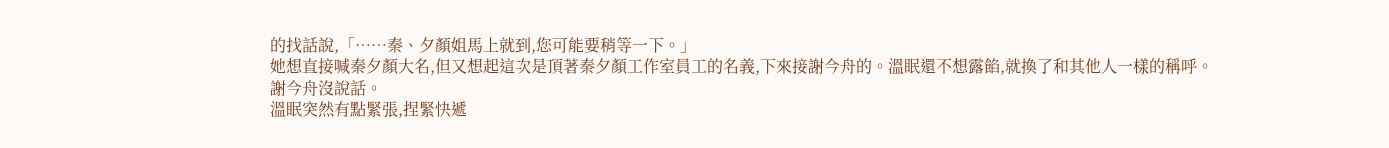的找話說,「……秦、夕顏姐馬上就到,您可能要稍等一下。」
她想直接喊秦夕顏大名,但又想起這次是頂著秦夕顏工作室員工的名義,下來接謝今舟的。溫眠還不想露餡,就換了和其他人一樣的稱呼。
謝今舟沒說話。
溫眠突然有點緊張,捏緊快遞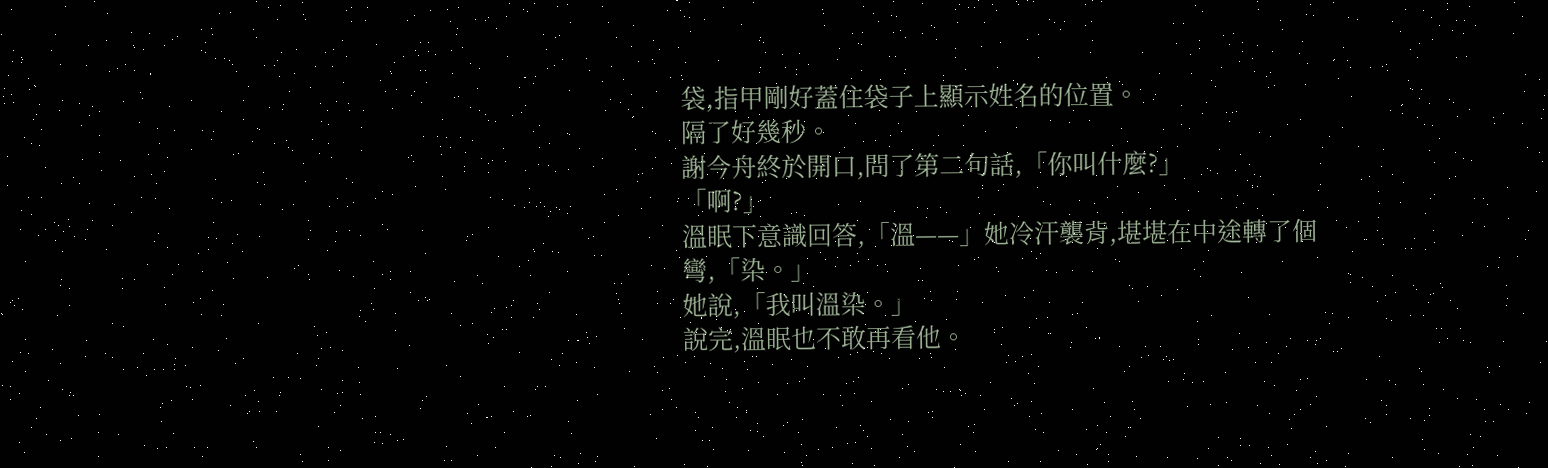袋,指甲剛好蓋住袋子上顯示姓名的位置。
隔了好幾秒。
謝今舟終於開口,問了第二句話,「你叫什麼?」
「啊?」
溫眠下意識回答,「溫——」她冷汗襲背,堪堪在中途轉了個彎,「染。」
她說,「我叫溫染。」
說完,溫眠也不敢再看他。